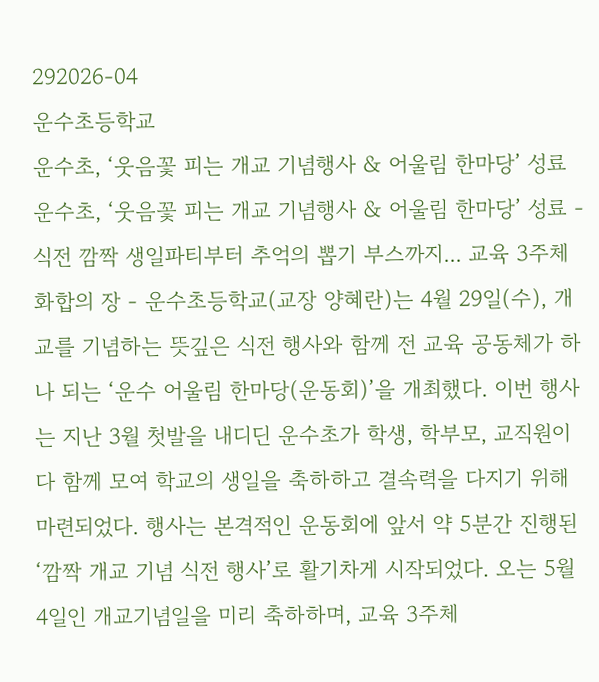292026-04
운수초등학교
운수초, ‘웃음꽃 피는 개교 기념행사 & 어울림 한마당’ 성료
운수초, ‘웃음꽃 피는 개교 기념행사 & 어울림 한마당’ 성료 - 식전 깜짝 생일파티부터 추억의 뽑기 부스까지... 교육 3주체 화합의 장 - 운수초등학교(교장 양혜란)는 4월 29일(수), 개교를 기념하는 뜻깊은 식전 행사와 함께 전 교육 공동체가 하나 되는 ‘운수 어울림 한마당(운동회)’을 개최했다. 이번 행사는 지난 3월 첫발을 내디딘 운수초가 학생, 학부모, 교직원이 다 함께 모여 학교의 생일을 축하하고 결속력을 다지기 위해 마련되었다. 행사는 본격적인 운동회에 앞서 약 5분간 진행된 ‘깜짝 개교 기념 식전 행사’로 활기차게 시작되었다. 오는 5월 4일인 개교기념일을 미리 축하하며, 교육 3주체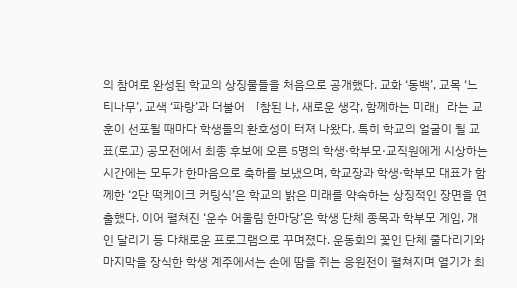의 참여로 완성된 학교의 상징물들을 처음으로 공개했다. 교화 ‘동백’, 교목 ‘느티나무’, 교색 ‘파랑’과 더불어 「참된 나, 새로운 생각, 함께하는 미래」라는 교훈이 선포될 때마다 학생들의 환호성이 터져 나왔다. 특히 학교의 얼굴이 될 교표(로고) 공모전에서 최종 후보에 오른 5명의 학생·학부모·교직원에게 시상하는 시간에는 모두가 한마음으로 축하를 보냈으며, 학교장과 학생·학부모 대표가 함께한 ‘2단 떡케이크 커팅식’은 학교의 밝은 미래를 약속하는 상징적인 장면을 연출했다. 이어 펼쳐진 ‘운수 어울림 한마당’은 학생 단체 종목과 학부모 게임, 개인 달리기 등 다채로운 프로그램으로 꾸며졌다. 운동회의 꽃인 단체 줄다리기와 마지막을 장식한 학생 계주에서는 손에 땀을 쥐는 응원전이 펼쳐지며 열기가 최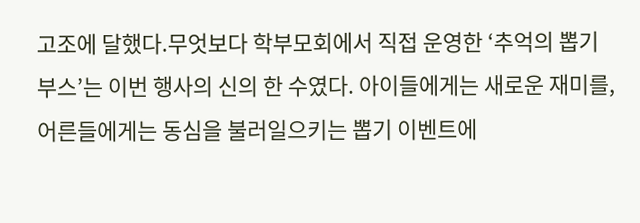고조에 달했다.무엇보다 학부모회에서 직접 운영한 ‘추억의 뽑기 부스’는 이번 행사의 신의 한 수였다. 아이들에게는 새로운 재미를, 어른들에게는 동심을 불러일으키는 뽑기 이벤트에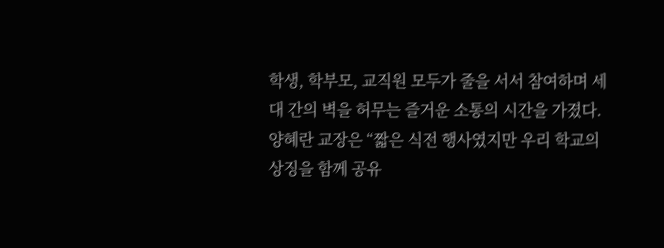학생, 학부모, 교직원 모두가 줄을 서서 참여하며 세대 간의 벽을 허무는 즐거운 소통의 시간을 가졌다. 양혜란 교장은 “짧은 식전 행사였지만 우리 학교의 상징을 함께 공유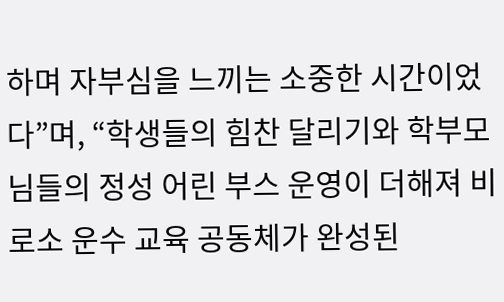하며 자부심을 느끼는 소중한 시간이었다”며, “학생들의 힘찬 달리기와 학부모님들의 정성 어린 부스 운영이 더해져 비로소 운수 교육 공동체가 완성된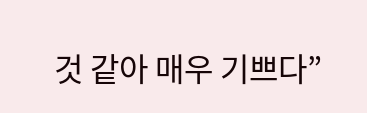것 같아 매우 기쁘다”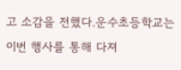고 소감을 전했다.운수초등학교는 이번 행사를 통해 다져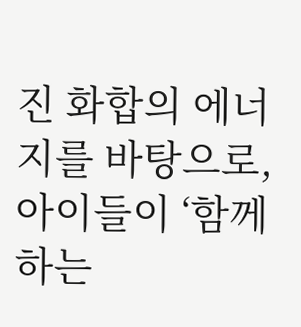진 화합의 에너지를 바탕으로, 아이들이 ‘함께하는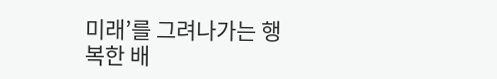미래’를 그려나가는 행복한 배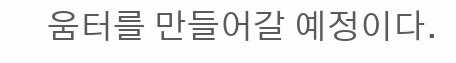움터를 만들어갈 예정이다.